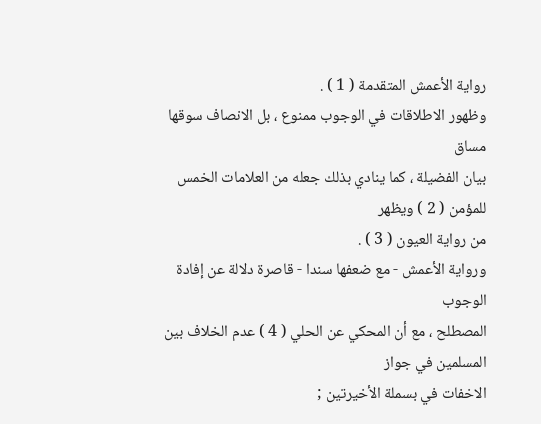رواية الأعمش المتقدمة ( 1 ) .
وظهور الاطلاقات في الوجوب ممنوع ، بل الانصاف سوقها مساق
بيان الفضيلة ، كما ينادي بذلك جعله من العلامات الخمس للمؤمن ( 2 ) ويظهر
من رواية العيون ( 3 ) .
ورواية الأعمش - مع ضعفها سندا - قاصرة دلالة عن إفادة الوجوب
المصطلح ، مع أن المحكي عن الحلي ( 4 ) عدم الخلاف بين المسلمين في جواز
الاخفات في بسملة الأخيرتين ;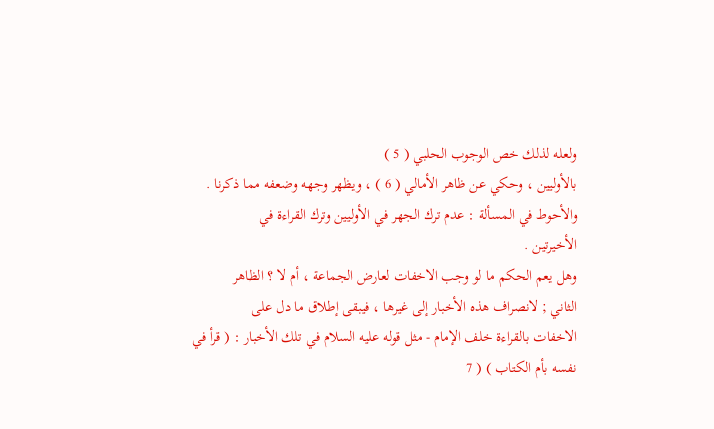ولعله لذلك خص الوجوب الحلبي ( 5 )
بالأوليين ، وحكي عن ظاهر الأمالي ( 6 ) ، ويظهر وجهه وضعفه مما ذكرنا .
والأحوط في المسألة : عدم ترك الجهر في الأوليين وترك القراءة في
الأخيرتين .
وهل يعم الحكم ما لو وجب الاخفات لعارض الجماعة ، أم لا ؟ الظاهر
الثاني ; لانصراف هذه الأخبار إلى غيرها ، فيبقى إطلاق ما دل على
الاخفات بالقراءة خلف الإمام - مثل قوله عليه السلام في تلك الأخبار : ( قرأ في
نفسه بأم الكتاب ) ( 7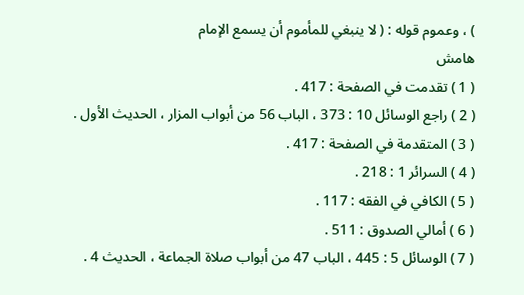) ، وعموم قوله : ( لا ينبغي للمأموم أن يسمع الإمام
هامش
( 1 ) تقدمت في الصفحة : 417 .
( 2 ) راجع الوسائل 10 : 373 ، الباب 56 من أبواب المزار ، الحديث الأول .
( 3 ) المتقدمة في الصفحة : 417 .
( 4 ) السرائر 1 : 218 .
( 5 ) الكافي في الفقه : 117 .
( 6 ) أمالي الصدوق : 511 .
( 7 ) الوسائل 5 : 445 ، الباب 47 من أبواب صلاة الجماعة ، الحديث 4 .